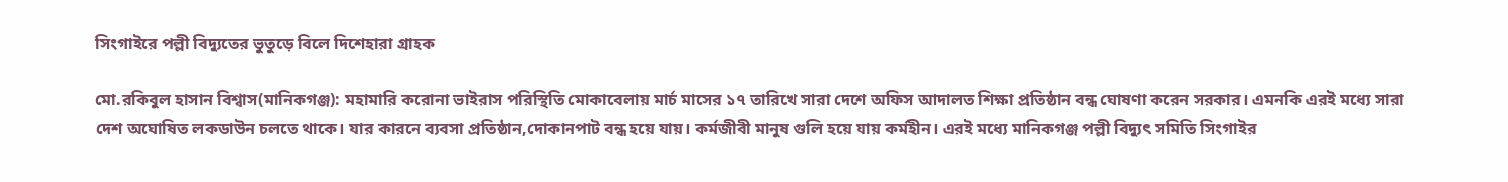সিংগাইরে পল্লী বিদ্যুতের ভুতুড়ে বিলে দিশেহারা গ্রাহক

মো.রকিবুল হাসান বিশ্বাস(মানিকগঞ্জ): মহামারি করোনা ভাইরাস পরিস্থিতি মোকাবেলায় মার্চ মাসের ১৭ তারিখে সারা দেশে অফিস আদালত শিক্ষা প্রতিষ্ঠান বন্ধ ঘোষণা করেন সরকার। এমনকি এরই মধ্যে সারা দেশ অঘোষিত লকডাউন চলতে থাকে। যার কারনে ব্যবসা প্রতিষ্ঠান,দোকানপাট বন্ধ হয়ে যায়। কর্মজীবী মানুষ গুলি হয়ে যায় কর্মহীন। এরই মধ্যে মানিকগঞ্জ পল্লী বিদ্যুৎ সমিতি সিংগাইর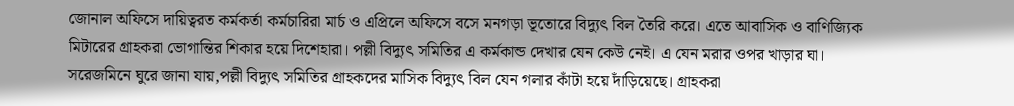জোনাল অফিসে দায়িত্বরত কর্মকর্তা কর্মচারিরা মার্চ ও এপ্রিলে অফিসে বসে মনগড়া ভূতোরে বিদ্যুৎ বিল তৈরি করে। এতে আবাসিক ও বাণিজ্যিক মিটারের গ্রাহকরা ভোগান্তির শিকার হয়ে দিশেহারা। পল্লী বিদ্যুৎ সমিতির এ কর্মকান্ড দেখার যেন কেউ নেই। এ যেন মরার ওপর খাড়ার ঘা।
সরেজমিনে ঘুরে জানা যায়,পল্লী বিদ্যুৎ সমিতির গ্রাহকদের মাসিক বিদ্যুৎ বিল যেন গলার কাঁটা হয়ে দাঁড়িয়েছে। গ্রাহকরা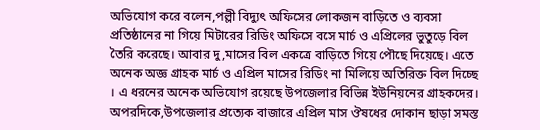অভিযোগ করে বলেন,পল্লী বিদ্যুৎ অফিসের লোকজন বাড়িতে ও ব্যবসা প্রতিষ্ঠানের না গিয়ে মিটারের রিডিং অফিসে বসে মার্চ ও এপ্রিলের ভুতুড়ে বিল তৈরি করেছে। আবার দু,মাসের বিল একত্রে বাড়িতে গিয়ে পৌছে দিয়েছে। এতে অনেক অজ্ঞ গ্রাহক মার্চ ও এপ্রিল মাসের রিডিং না মিলিয়ে অতিরিক্ত বিল দিচ্ছে । এ ধরনের অনেক অভিযোগ রয়েছে উপজেলার বিভিন্ন ইউনিয়নের গ্রাহকদের।
অপরদিকে,উপজেলার প্রত্যেক বাজারে এপ্রিল মাস ঔষধের দোকান ছাড়া সমস্ত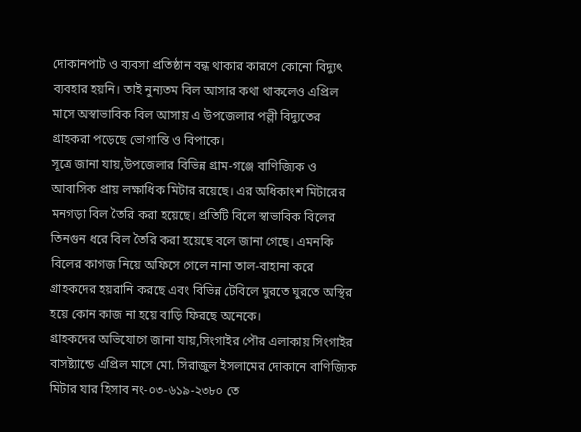দোকানপাট ও ব্যবসা প্রতিষ্ঠান বন্ধ থাকার কারণে কোনো বিদ্যুৎ ব্যবহার হয়নি। তাই নুন্যতম বিল আসার কথা থাকলেও এপ্রিল মাসে অস্বাভাবিক বিল আসায় এ উপজেলার পল্লী বিদ্যুতের গ্রাহকরা পড়েছে ভোগান্তি ও বিপাকে।
সূত্রে জানা যায়,উপজেলার বিভিন্ন গ্রাম-গঞ্জে বাণিজ্যিক ও আবাসিক প্রায় লক্ষাধিক মিটার রয়েছে। এর অধিকাংশ মিটারের মনগড়া বিল তৈরি করা হয়েছে। প্রতিটি বিলে স্বাভাবিক বিলের তিনগুন ধরে বিল তৈরি করা হয়েছে বলে জানা গেছে। এমনকি বিলের কাগজ নিয়ে অফিসে গেলে নানা তাল-বাহানা করে গ্রাহকদের হয়রানি করছে এবং বিভিন্ন টেবিলে ঘুরতে ঘুরতে অস্থির হয়ে কোন কাজ না হয়ে বাড়ি ফিরছে অনেকে।
গ্রাহকদের অভিযোগে জানা যায়,সিংগাইর পৌর এলাকায় সিংগাইর বাসষ্ট্যান্ডে এপ্রিল মাসে মো. সিরাজুল ইসলামের দোকানে বাণিজ্যিক মিটার যার হিসাব নং-০৩-৬১৯-২৩৮০ তে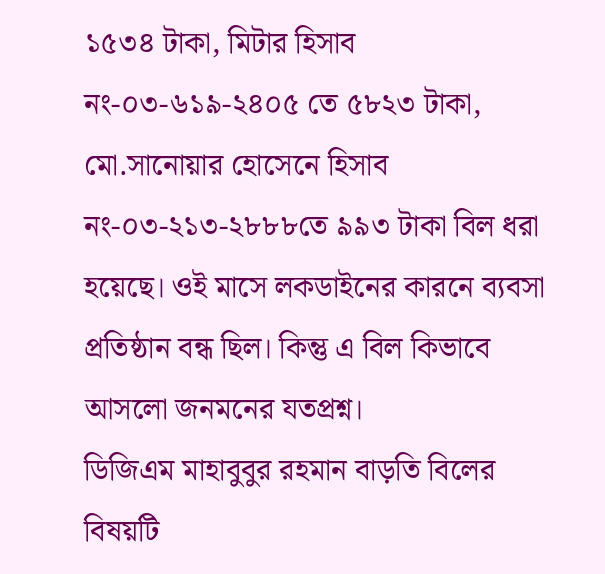১৫৩৪ টাকা, মিটার হিসাব নং-০৩-৬১৯-২৪০৫ তে ৫৮২৩ টাকা, মো.সানোয়ার হোসেনে হিসাব নং-০৩-২১৩-২৮৮৮তে ৯৯৩ টাকা বিল ধরা হয়েছে। ওই মাসে লকডাইনের কারনে ব্যবসা প্রতিষ্ঠান বন্ধ ছিল। কিন্তু এ বিল কিভাবে আসলো জনমনের যতপ্রশ্ন।
ডিজিএম মাহাবুবুর রহমান বাড়তি বিলের বিষয়টি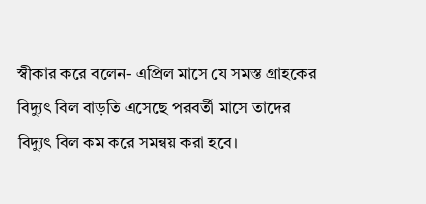স্বীকার করে বলেন- এপ্রিল মাসে যে সমস্ত গ্রাহকের বিদ্যুৎ বিল বাড়তি এসেছে পরবর্তী মাসে তাদের বিদ্যুৎ বিল কম করে সমন্বয় করা হবে।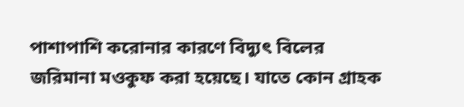পাশাপাশি করোনার কারণে বিদ্যুৎ বিলের জরিমানা মওকুফ করা হয়েছে। যাতে কোন গ্রাহক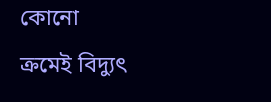কোনো ক্রমেই বিদ্যুৎ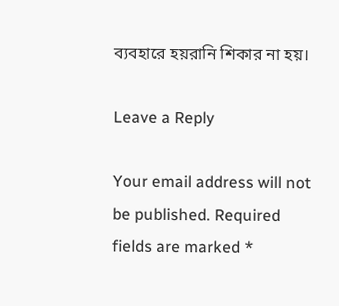ব্যবহারে হয়রানি শিকার না হয়।

Leave a Reply

Your email address will not be published. Required fields are marked *